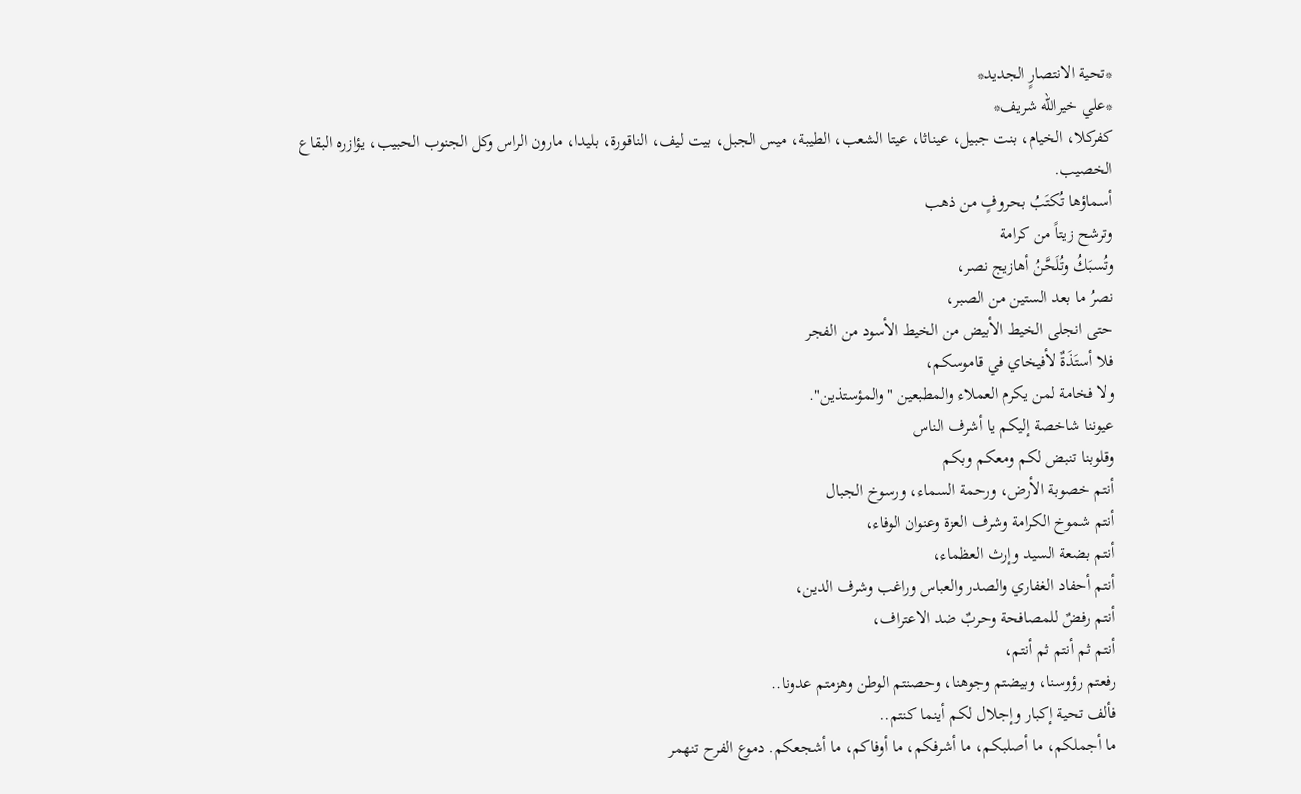*تحية الانتصارٍ الجديد*
*علي خيرالله شريف*
كفركلا، الخيام، بنت جبيل، عيناثا، عيتا الشعب، الطيبة، ميس الجبل، بيت ليف، الناقورة، بليدا، مارون الراس وكل الجنوب الحبيب، يؤازره البقاع الخصيب.
أسماؤها تُكتَبُ بحروفٍ من ذهب
وترشح زيتاً من كرامة
وتُسبَكُ وتُلَحَّنُ أهازيج نصر،
نصرُ ما بعد الستين من الصبر،
حتى انجلى الخيط الأبيض من الخيط الأسود من الفجر
فلا أستَذَةٌ لأفيخاي في قاموسكم،
ولا فخامة لمن يكرم العملاء والمطبعين "والمؤستذين".
عيوننا شاخصة إليكم يا أشرف الناس
وقلوبنا تنبض لكم ومعكم وبكم
أنتم خصوبة الأرض، ورحمة السماء، ورسوخ الجبال
أنتم شموخ الكرامة وشرف العزة وعنوان الوفاء،
أنتم بضعة السيد وإرث العظماء،
أنتم أحفاد الغفاري والصدر والعباس وراغب وشرف الدين،
أنتم رفضٌ للمصافحة وحربٌ ضد الاعتراف،
أنتم ثم أنتم ثم أنتم،
رفعتم رؤوسنا، وبيضتم وجوهنا، وحصنتم الوطن وهزمتم عدونا..
فألف تحية إكبار وإجلال لكم أينما كنتم..
ما أجملكم، ما أصلبكم، ما أشرفكم، ما أوفاكم، ما أشجعكم. دموع الفرح تنهمر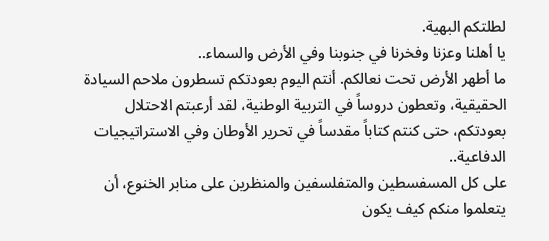لطلتكم البهية.
يا أهلنا وعزنا وفخرنا في جنوبنا وفي الأرض والسماء..
ما أطهر الأرض تحت نعالكم. أنتم اليوم بعودتكم تسطرون ملاحم السيادة الحقيقية، وتعطون دروساً في التربية الوطنية، لقد أرعبتم الاحتلال بعودتكم، حتى كنتم كتاباً مقدساً في تحرير الأوطان وفي الاستراتيجيات الدفاعية..
على كل المسفسطين والمتفلسفين والمنظرين على منابر الخنوع، أن يتعلموا منكم كيف يكون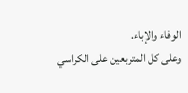الوفاء والإباء.
وعلى كل المتربعين على الكراسي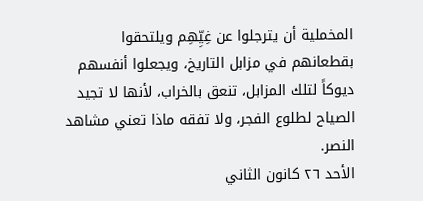المخملية أن يترجلوا عن غِيِّهِم ويلتحقوا بقطعانهم في مزابل التاريخ، ويجعلوا أنفسهم ديوكاً لتلك المزابل، تنعق بالخراب، لأنها لا تجيد الصياح لطلوع الفجر، ولا تفقه ماذا تعني مشاهد النصر.
الأحد ٢٦ كانون الثاني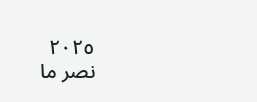٢٠٢٥
نصر ما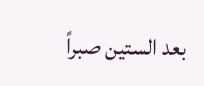بعد الستين صبراً